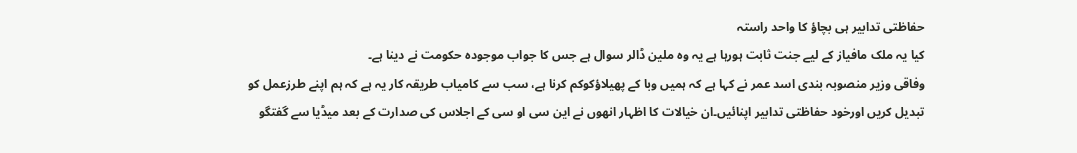حفاظتی تدابیر ہی بچاؤ کا واحد راستہ
کیا یہ ملک مافیاز کے لیے جنت ثابت ہورہا ہے یہ وہ ملین ڈالر سوال ہے جس کا جواب موجودہ حکومت نے دینا ہے۔
وفاقی وزیر منصوبہ بندی اسد عمر نے کہا ہے کہ ہمیں وبا کے پھیلاؤکوکم کرنا ہے، سب سے کامیاب طریقہ کار یہ ہے کہ ہم اپنے طرزعمل کو تبدیل کریں اورخود حفاظتی تدابیر اپنائیں۔ان خیالات کا اظہار انھوں نے این سی او سی کے اجلاس کی صدارت کے بعد میڈیا سے گفتگو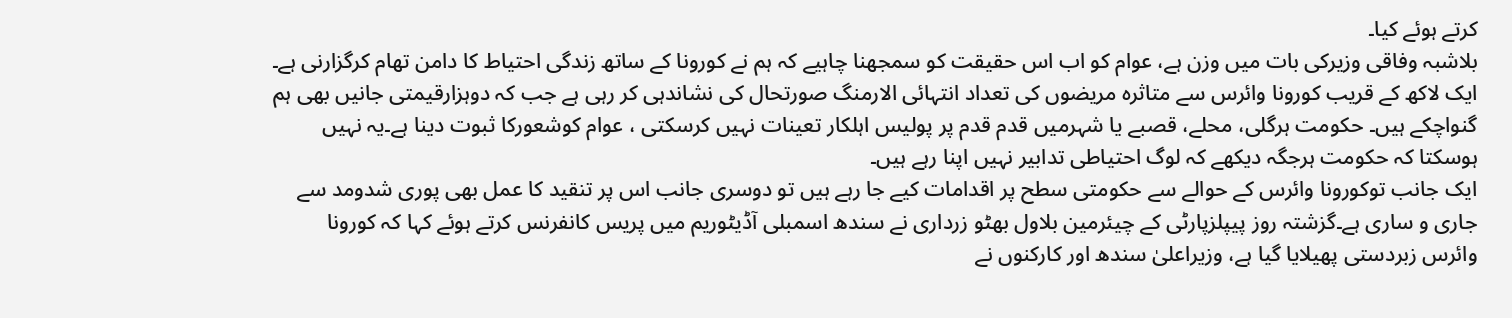کرتے ہوئے کیا۔
بلاشبہ وفاقی وزیرکی بات میں وزن ہے، عوام کو اب اس حقیقت کو سمجھنا چاہیے کہ ہم نے کورونا کے ساتھ زندگی احتیاط کا دامن تھام کرگزارنی ہے۔ ایک لاکھ کے قریب کورونا وائرس سے متاثرہ مریضوں کی تعداد انتہائی الارمنگ صورتحال کی نشاندہی کر رہی ہے جب کہ دوہزارقیمتی جانیں بھی ہم گنواچکے ہیں۔ حکومت ہرگلی، محلے، قصبے یا شہرمیں قدم قدم پر پولیس اہلکار تعینات نہیں کرسکتی ، عوام کوشعورکا ثبوت دینا ہے۔یہ نہیں ہوسکتا کہ حکومت ہرجگہ دیکھے کہ لوگ احتیاطی تدابیر نہیں اپنا رہے ہیں۔
ایک جانب توکورونا وائرس کے حوالے سے حکومتی سطح پر اقدامات کیے جا رہے ہیں تو دوسری جانب اس پر تنقید کا عمل بھی پوری شدومد سے جاری و ساری ہے۔گزشتہ روز پیپلزپارٹی کے چیئرمین بلاول بھٹو زرداری نے سندھ اسمبلی آڈیٹوریم میں پریس کانفرنس کرتے ہوئے کہا کہ کورونا وائرس زبردستی پھیلایا گیا ہے، وزیراعلیٰ سندھ اور کارکنوں نے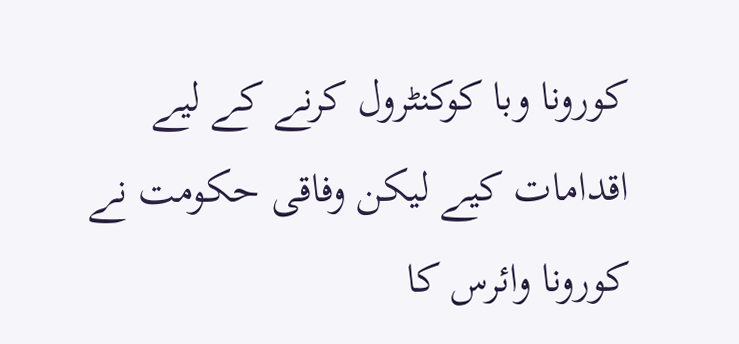کورونا وبا کوکنٹرول کرنے کے لیے اقدامات کیے لیکن وفاقی حکومت نے کورونا وائرس کا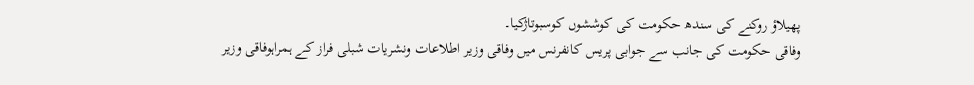پھیلاؤ روکنے کی سندھ حکومت کی کوششوں کوسبوتاژکیا۔
وفاقی حکومت کی جانب سے جوابی پریس کانفرنس میں وفاقی وزیر اطلاعات ونشریات شبلی فراز کے ہمراہوفاقی وزیر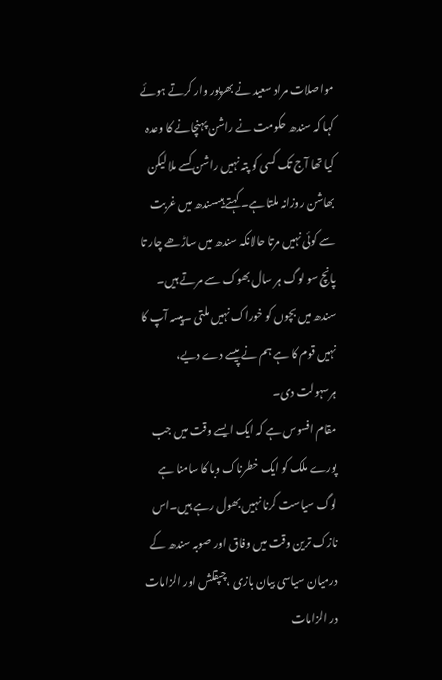مواصلات مراد سعید نے بھرپور وار کرتے ہوئے کہا کہ سندھ حکومت نے راشن پہنچانے کا وعدہ کیا تھا آج تک کسی کو پتہ نہیں راشن کسے ملا لیکن بھاشن روزانہ ملتا ہے۔ کہتے ہیںسندھ میں غربت سے کوئی نہیں مرتا حالانکہ سندھ میں ساڑھے چار تا پانچ سو لوگ ہر سال بھوک سے مرتے ہیں۔ سندھ میں بچوں کو خوراک نہیں ملتی ۔پیسہ آپ کا نہیں قوم کا ہے ہم نے پیسے دے دیے، ہرسہولت دی۔
مقام افسوس ہے کہ ایک ایسے وقت میں جب پورے ملک کو ایک خطرناک وبا کا سامنا ہے لوگ سیاست کرنا نہیں بھول رہے ہیں۔اس نازک ترین وقت میں وفاق اور صوبہ سندھ کے درمیان سیاسی بیان بازی ،چپقلش اور الزامات در الزامات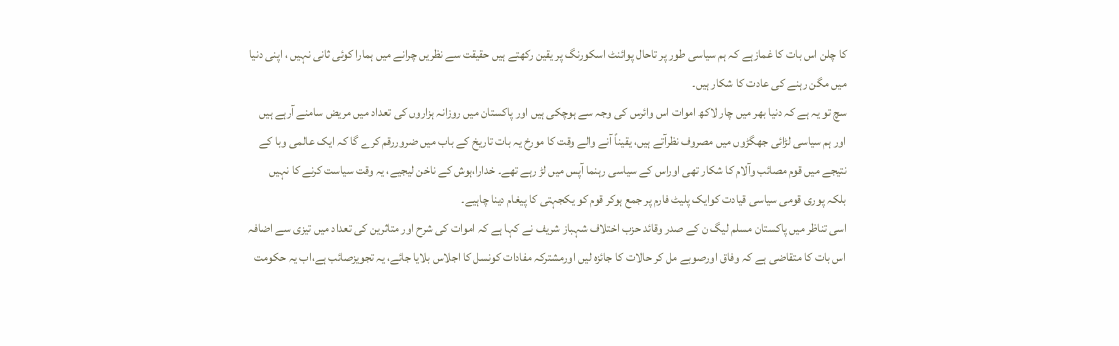کا چلن اس بات کا غمازہے کہ ہم سیاسی طور پر تاحال پوائنٹ اسکورنگ پر یقین رکھتے ہیں حقیقت سے نظریں چرانے میں ہمارا کوئی ثانی نہیں ، اپنی دنیا میں مگن رہنے کی عادت کا شکار ہیں۔
سچ تو یہ ہے کہ دنیا بھر میں چار لاکھ اموات اس وائرس کی وجہ سے ہوچکی ہیں اور پاکستان میں روزانہ ہزاروں کی تعداد میں مریض سامنے آرہے ہیں اور ہم سیاسی لڑائی جھگڑوں میں مصروف نظرآتے ہیں، یقیناً آنے والے وقت کا مورخ یہ بات تاریخ کے باب میں ضروررقم کرے گا کہ ایک عالمی وبا کے نتیجے میں قوم مصائب وآلام کا شکار تھی اوراس کے سیاسی رہنما آپس میں لڑ رہے تھے۔ خدارا،ہوش کے ناخن لیجیے، یہ وقت سیاست کرنے کا نہیں بلکہ پوری قومی سیاسی قیادت کوایک پلیٹ فارم پر جمع ہوکر قوم کو یکجہتی کا پیغام دینا چاہیے۔
اسی تناظر میں پاکستان مسلم لیگ ن کے صدر وقائد حزب اختلاف شہباز شریف نے کہا ہے کہ اموات کی شرح اور متاثرین کی تعداد میں تیزی سے اضافہ اس بات کا متقاضی ہے کہ وفاق اورصوبے مل کر حالات کا جائزہ لیں اورمشترکہ مفادات کونسل کا اجلاس بلایا جائے، یہ تجویزصائب ہے،اب یہ حکومت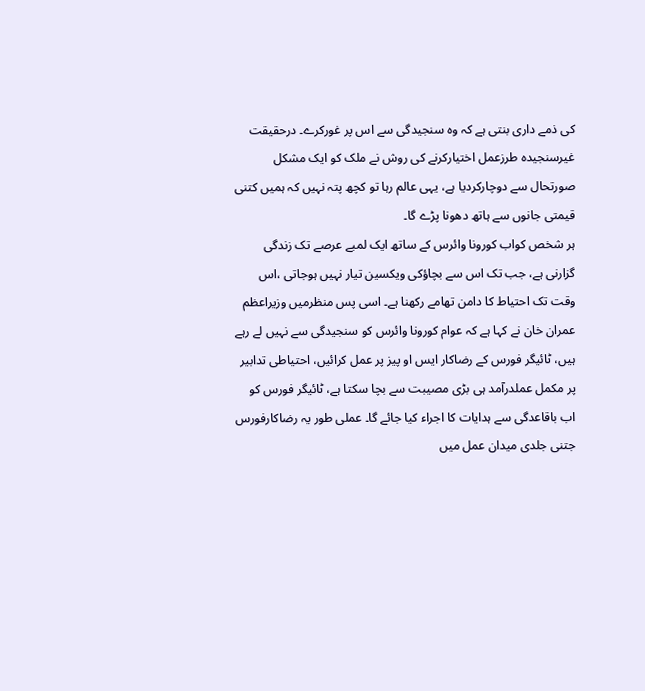کی ذمے داری بنتی ہے کہ وہ سنجیدگی سے اس پر غورکرے۔ درحقیقت غیرسنجیدہ طرزعمل اختیارکرنے کی روش نے ملک کو ایک مشکل صورتحال سے دوچارکردیا ہے، یہی عالم رہا تو کچھ پتہ نہیں کہ ہمیں کتنی قیمتی جانوں سے ہاتھ دھونا پڑے گا۔
ہر شخص کواب کورونا وائرس کے ساتھ ایک لمبے عرصے تک زندگی گزارنی ہے، جب تک اس سے بچاؤکی ویکسین تیار نہیں ہوجاتی ،اس وقت تک احتیاط کا دامن تھامے رکھنا ہے۔ اسی پس منظرمیں وزیراعظم عمران خان نے کہا ہے کہ عوام کورونا وائرس کو سنجیدگی سے نہیں لے رہے ہیں، ٹائیگر فورس کے رضاکار ایس او پیز پر عمل کرائیں، احتیاطی تدابیر پر مکمل عملدرآمد ہی بڑی مصیبت سے بچا سکتا ہے، ٹائیگر فورس کو اب باقاعدگی سے ہدایات کا اجراء کیا جائے گا۔ عملی طور یہ رضاکارفورس جتنی جلدی میدان عمل میں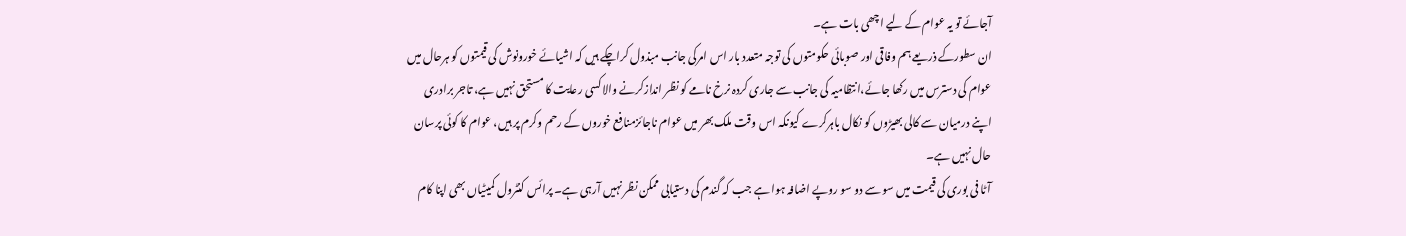آجائے تو یہ عوام کے لیے اچھی بات ہے۔
ان سطورکے ذریعے ہم وفاقی اور صوبائی حکومتوں کی توجہ متعدد بار اس امرکی جانب مبذول کراچکے ہیں کہ اشیائے خورونوش کی قیمتوں کو ہرحال میں عوام کی دسترس میں رکھا جائے،انتظامیہ کی جانب سے جاری کردہ نرخ نامے کو نظر اندازکرنے والا کسی رعایت کا مستحق نہیں ہے، تاجر برادری اپنے درمیان سے کالی بھیڑوں کو نکال باہرکرے کیونکہ اس وقت ملک بھر میں عوام ناجائزمنافع خوروں کے رحم وکرم پر ہیں، عوام کا کوئی پرسان حال نہیں ہے۔
آٹا فی بوری کی قیمت میں سو سے دو سو روپے اضافہ ہوا ہے جب کہ گندم کی دستیابی ممکن نظر نہیں آرہی ہے۔ پرائس کنٹرول کمیٹیاں بھی اپنا کام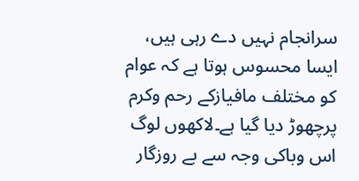سرانجام نہیں دے رہی ہیں، ایسا محسوس ہوتا ہے کہ عوام کو مختلف مافیازکے رحم وکرم پرچھوڑ دیا گیا ہے۔لاکھوں لوگ اس وباکی وجہ سے بے روزگار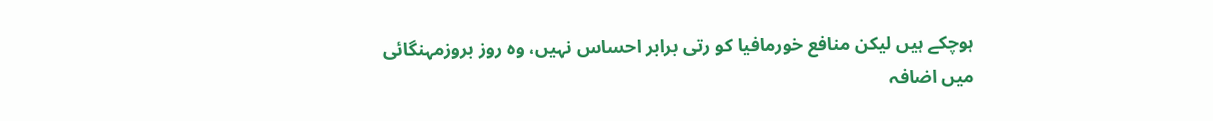ہوچکے ہیں لیکن منافع خورمافیا کو رتی برابر احساس نہیں، وہ روز بروزمہنگائی میں اضافہ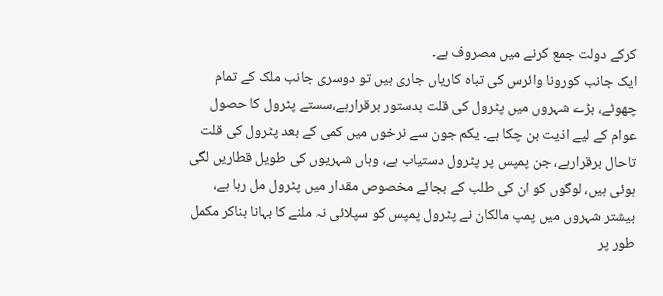کرکے دولت جمع کرنے میں مصروف ہے۔
ایک جانب کورونا وائرس کی تباہ کاریاں جاری ہیں تو دوسری جانب ملک کے تمام چھوٹے، بڑے شہروں میں پٹرول کی قلت بدستور برقرارہے،سستے پٹرول کا حصول عوام کے لیے اذیت بن چکا ہے۔ یکم جون سے نرخوں میں کمی کے بعد پٹرول کی قلت تاحال برقرارہے، جن پمپس پر پٹرول دستیاب ہے، وہاں شہریوں کی طویل قطاریں لگی ہوئی ہیں، لوگوں کو ان کی طلب کے بجائے مخصوص مقدار میں پٹرول مل رہا ہے، بیشتر شہروں میں پمپ مالکان نے پٹرول پمپس کو سپلائی نہ ملنے کا بہانا بناکر مکمل طور پر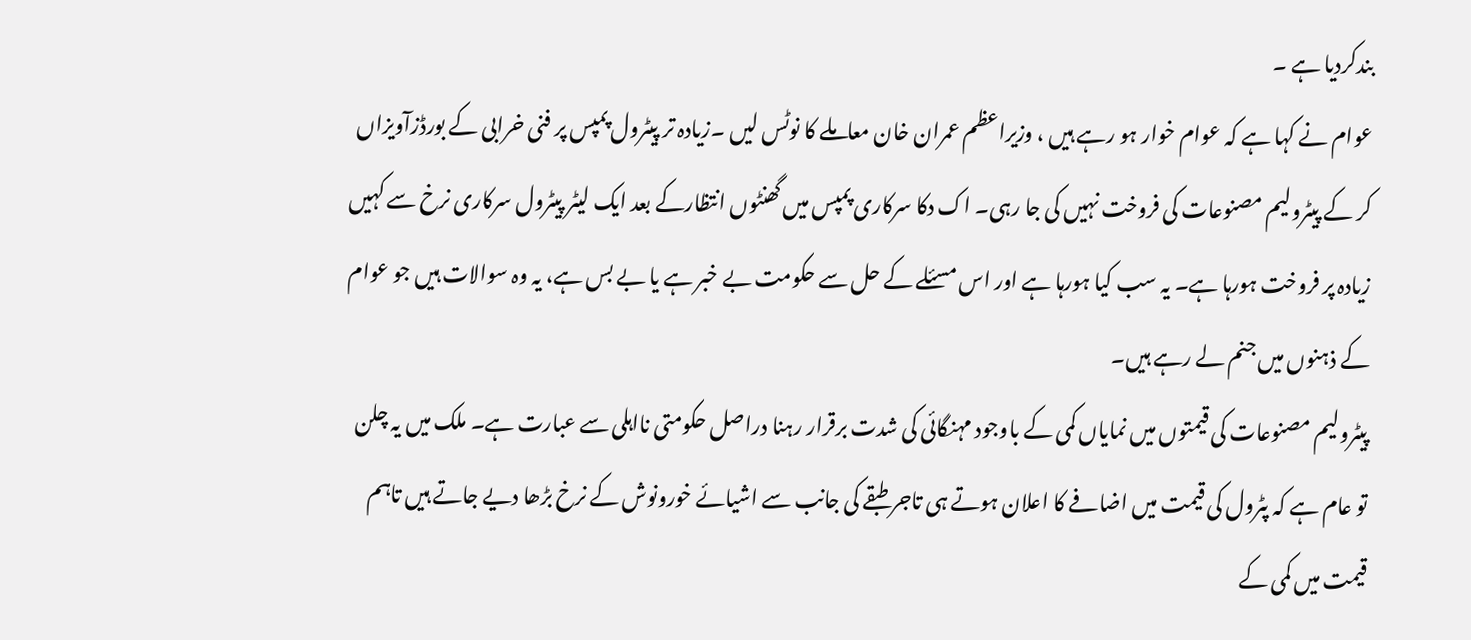بندکردیا ہے ۔
عوام نے کہا ہے کہ عوام خوار ہو رہے ہیں ، وزیراعظم عمران خان معاملے کا نوٹس لیں ۔زیادہ تر پیٹرول پمپس پر فنی خرابی کے بورڈزآویزاں کر کے پیٹرولیم مصنوعات کی فروخت نہیں کی جا رہی۔ اک دکا سرکاری پمپس میں گھنٹوں انتظارکے بعد ایک لیٹر پیٹرول سرکاری نرخ سے کہیں زیادہ پر فروخت ہورہا ہے۔ یہ سب کیا ہورہا ہے اور اس مسئلے کے حل سے حکومت بے خبر ہے یا بے بس ہے، یہ وہ سوالات ہیں جو عوام کے ذہنوں میں جنم لے رہے ہیں۔
پیٹرولیم مصنوعات کی قیمتوں میں نمایاں کمی کے باوجود مہنگائی کی شدت برقرار رہنا دراصل حکومتی نااہلی سے عبارت ہے۔ ملک میں یہ چلن تو عام ہے کہ پٹرول کی قیمت میں اضافے کا اعلان ہوتے ہی تاجر طبقے کی جانب سے اشیائے خورونوش کے نرخ بڑھا دیے جاتے ہیں تاہم قیمت میں کمی کے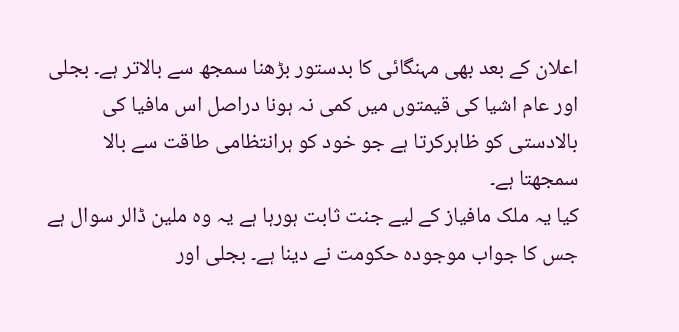اعلان کے بعد بھی مہنگائی کا بدستور بڑھنا سمجھ سے بالاتر ہے۔ بجلی اور عام اشیا کی قیمتوں میں کمی نہ ہونا دراصل اس مافیا کی بالادستی کو ظاہرکرتا ہے جو خود کو ہرانتظامی طاقت سے بالا سمجھتا ہے۔
کیا یہ ملک مافیاز کے لیے جنت ثابت ہورہا ہے یہ وہ ملین ڈالر سوال ہے جس کا جواب موجودہ حکومت نے دینا ہے۔ بجلی اور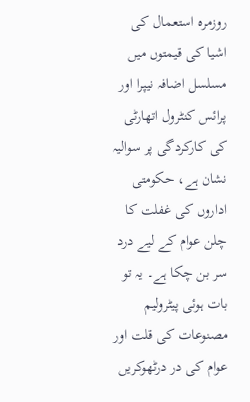روزمرہ استعمال کی اشیا کی قیمتوں میں مسلسل اضافہ نیپرا اور پرائس کنٹرول اتھارٹی کی کارکردگی پر سوالیہ نشان ہے، حکومتی اداروں کی غفلت کا چلن عوام کے لیے درد سر بن چکا ہے۔ یہ تو بات ہوئی پیٹرولیم مصنوعات کی قلت اور عوام کی در درٹھوکریں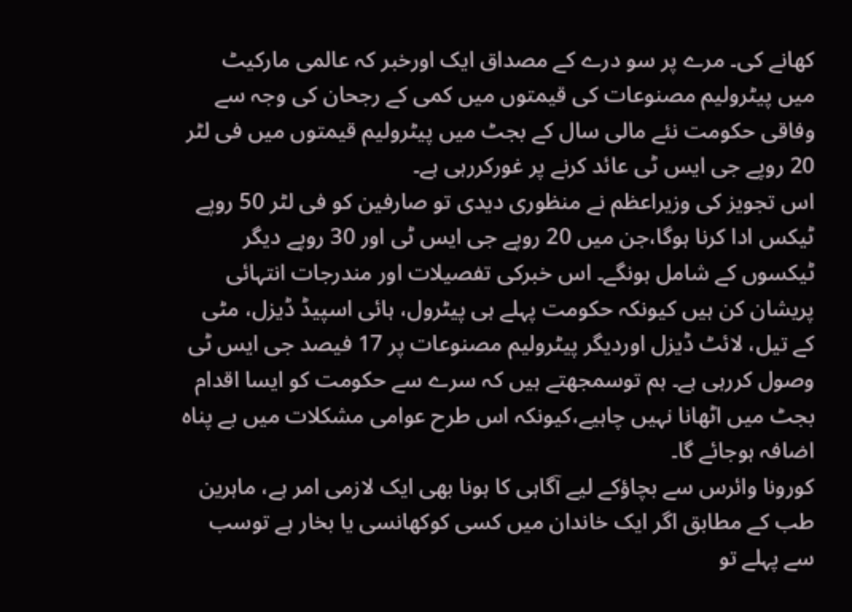کھانے کی۔ مرے پر سو درے کے مصداق ایک اورخبر کہ عالمی مارکیٹ میں پیٹرولیم مصنوعات کی قیمتوں میں کمی کے رجحان کی وجہ سے وفاقی حکومت نئے مالی سال کے بجٹ میں پیٹرولیم قیمتوں میں فی لٹر 20 روپے جی ایس ٹی عائد کرنے پر غورکررہی ہے۔
اس تجویز کی وزیراعظم نے منظوری دیدی تو صارفین کو فی لٹر 50 روپے ٹیکس ادا کرنا ہوگا،جن میں 20 روپے جی ایس ٹی اور 30 روپے دیگر ٹیکسوں کے شامل ہونگے۔ اس خبرکی تفصیلات اور مندرجات انتہائی پریشان کن ہیں کیونکہ حکومت پہلے ہی پیٹرول، ہائی اسپیڈ ڈیزل، مٹی کے تیل، لائٹ ڈیزل اوردیگر پیٹرولیم مصنوعات پر 17 فیصد جی ایس ٹی وصول کررہی ہے۔ ہم توسمجھتے ہیں کہ سرے سے حکومت کو ایسا اقدام بجٹ میں اٹھانا نہیں چاہیے،کیونکہ اس طرح عوامی مشکلات میں بے پناہ اضافہ ہوجائے گا۔
کورونا وائرس سے بچاؤکے لیے آگاہی کا ہونا بھی ایک لازمی امر ہے، ماہرین طب کے مطابق اگر ایک خاندان میں کسی کوکھانسی یا بخار ہے توسب سے پہلے تو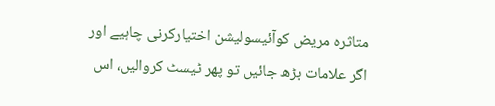متاثرہ مریض کوآئیسولیشن اختیارکرنی چاہیے اور اگر علامات بڑھ جائیں تو پھر ٹیسٹ کروالیں، اس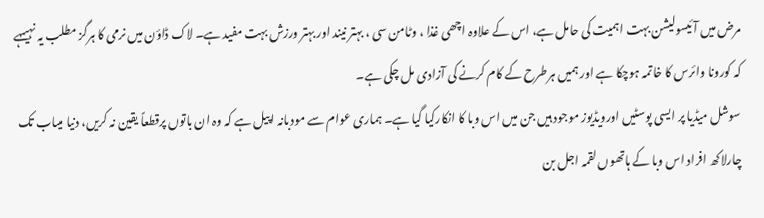مرض میں آئیسولیشن بہت اہمیت کی حامل ہے، اس کے علاوہ اچھی غذا ، وٹامن سی ، بہتر نیند اور بہتر ورزش بہت مفید ہے۔ لاک ڈاؤن میں نرمی کا ہرگز مطلب یہ نہیںہے کہ کورونا وائرس کا خاتمہ ہوچکا ہے اور ہمیں ہرطرح کے کام کرنے کی آزادی مل چکی ہے۔
سوشل میڈیا پر ایسی پوسٹیں اورویڈیوز موجود ہیں جن میں اس وبا کا انکارکیا گیا ہے۔ ہماری عوام سے مودبانہ اپیل ہے کہ وہ ان باتوں پرقطعاً یقین نہ کریں، دنیا میںاب تک چارلاکھ افراد اس وبا کے ہاتھوں لقمہ اجل بن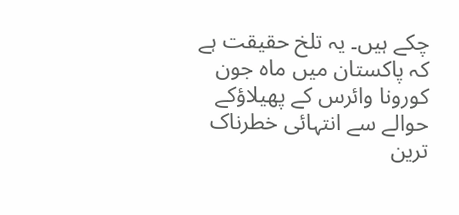چکے ہیں۔ یہ تلخ حقیقت ہے کہ پاکستان میں ماہ جون کورونا وائرس کے پھیلاؤکے حوالے سے انتہائی خطرناک ترین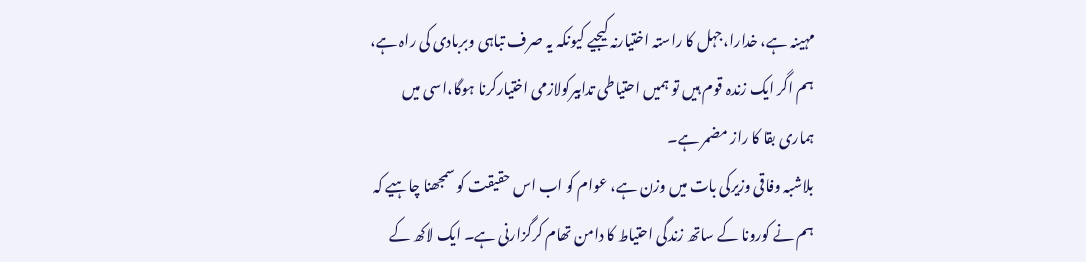مہینہ ہے، خدارا،جہل کا راستہ اختیارنہ کیجیے کیونکہ یہ صرف تباہی وبربادی کی راہ ہے، ہم اگر ایک زندہ قوم ہیں تو ہمیں احتیاطی تدابیرکولازمی اختیارکرنا ہوگا،اسی میں ہماری بقا کا راز مضمر ہے۔
بلاشبہ وفاقی وزیرکی بات میں وزن ہے، عوام کو اب اس حقیقت کو سمجھنا چاہیے کہ ہم نے کورونا کے ساتھ زندگی احتیاط کا دامن تھام کرگزارنی ہے۔ ایک لاکھ کے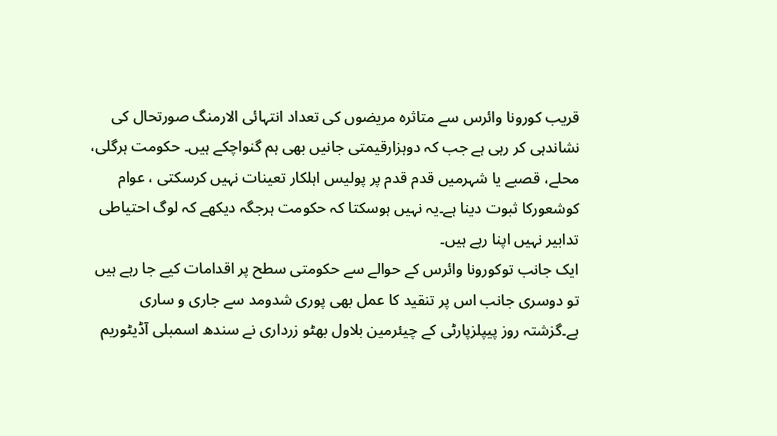قریب کورونا وائرس سے متاثرہ مریضوں کی تعداد انتہائی الارمنگ صورتحال کی نشاندہی کر رہی ہے جب کہ دوہزارقیمتی جانیں بھی ہم گنواچکے ہیں۔ حکومت ہرگلی، محلے، قصبے یا شہرمیں قدم قدم پر پولیس اہلکار تعینات نہیں کرسکتی ، عوام کوشعورکا ثبوت دینا ہے۔یہ نہیں ہوسکتا کہ حکومت ہرجگہ دیکھے کہ لوگ احتیاطی تدابیر نہیں اپنا رہے ہیں۔
ایک جانب توکورونا وائرس کے حوالے سے حکومتی سطح پر اقدامات کیے جا رہے ہیں تو دوسری جانب اس پر تنقید کا عمل بھی پوری شدومد سے جاری و ساری ہے۔گزشتہ روز پیپلزپارٹی کے چیئرمین بلاول بھٹو زرداری نے سندھ اسمبلی آڈیٹوریم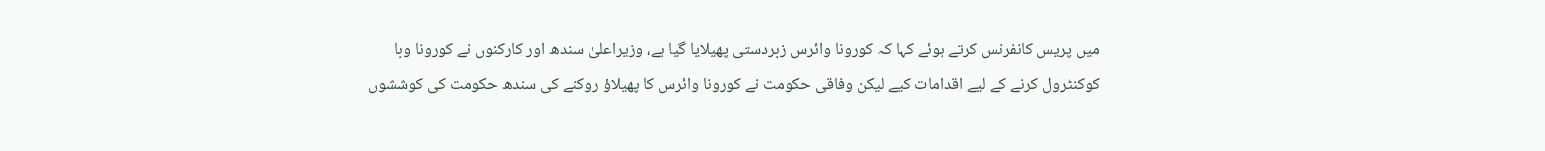میں پریس کانفرنس کرتے ہوئے کہا کہ کورونا وائرس زبردستی پھیلایا گیا ہے، وزیراعلیٰ سندھ اور کارکنوں نے کورونا وبا کوکنٹرول کرنے کے لیے اقدامات کیے لیکن وفاقی حکومت نے کورونا وائرس کا پھیلاؤ روکنے کی سندھ حکومت کی کوششوں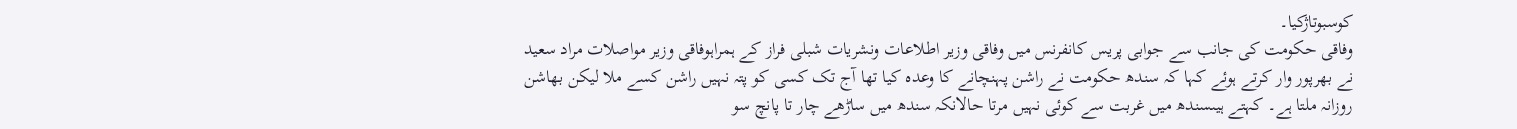کوسبوتاژکیا۔
وفاقی حکومت کی جانب سے جوابی پریس کانفرنس میں وفاقی وزیر اطلاعات ونشریات شبلی فراز کے ہمراہوفاقی وزیر مواصلات مراد سعید نے بھرپور وار کرتے ہوئے کہا کہ سندھ حکومت نے راشن پہنچانے کا وعدہ کیا تھا آج تک کسی کو پتہ نہیں راشن کسے ملا لیکن بھاشن روزانہ ملتا ہے۔ کہتے ہیںسندھ میں غربت سے کوئی نہیں مرتا حالانکہ سندھ میں ساڑھے چار تا پانچ سو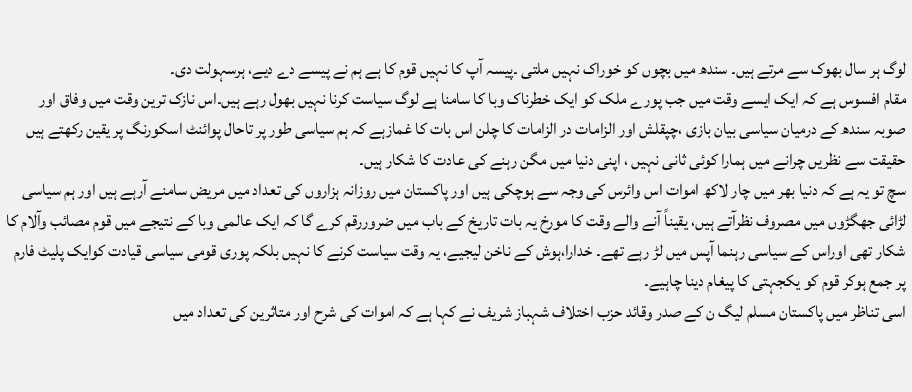لوگ ہر سال بھوک سے مرتے ہیں۔ سندھ میں بچوں کو خوراک نہیں ملتی ۔پیسہ آپ کا نہیں قوم کا ہے ہم نے پیسے دے دیے، ہرسہولت دی۔
مقام افسوس ہے کہ ایک ایسے وقت میں جب پورے ملک کو ایک خطرناک وبا کا سامنا ہے لوگ سیاست کرنا نہیں بھول رہے ہیں۔اس نازک ترین وقت میں وفاق اور صوبہ سندھ کے درمیان سیاسی بیان بازی ،چپقلش اور الزامات در الزامات کا چلن اس بات کا غمازہے کہ ہم سیاسی طور پر تاحال پوائنٹ اسکورنگ پر یقین رکھتے ہیں حقیقت سے نظریں چرانے میں ہمارا کوئی ثانی نہیں ، اپنی دنیا میں مگن رہنے کی عادت کا شکار ہیں۔
سچ تو یہ ہے کہ دنیا بھر میں چار لاکھ اموات اس وائرس کی وجہ سے ہوچکی ہیں اور پاکستان میں روزانہ ہزاروں کی تعداد میں مریض سامنے آرہے ہیں اور ہم سیاسی لڑائی جھگڑوں میں مصروف نظرآتے ہیں، یقیناً آنے والے وقت کا مورخ یہ بات تاریخ کے باب میں ضروررقم کرے گا کہ ایک عالمی وبا کے نتیجے میں قوم مصائب وآلام کا شکار تھی اوراس کے سیاسی رہنما آپس میں لڑ رہے تھے۔ خدارا،ہوش کے ناخن لیجیے، یہ وقت سیاست کرنے کا نہیں بلکہ پوری قومی سیاسی قیادت کوایک پلیٹ فارم پر جمع ہوکر قوم کو یکجہتی کا پیغام دینا چاہیے۔
اسی تناظر میں پاکستان مسلم لیگ ن کے صدر وقائد حزب اختلاف شہباز شریف نے کہا ہے کہ اموات کی شرح اور متاثرین کی تعداد میں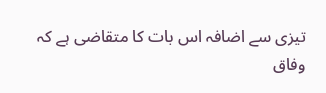تیزی سے اضافہ اس بات کا متقاضی ہے کہ وفاق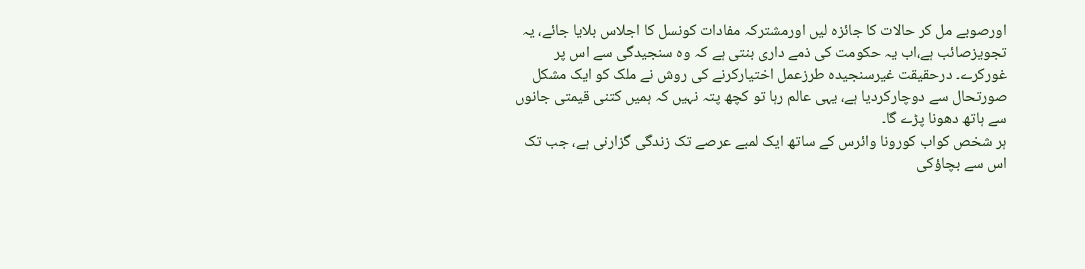اورصوبے مل کر حالات کا جائزہ لیں اورمشترکہ مفادات کونسل کا اجلاس بلایا جائے، یہ تجویزصائب ہے،اب یہ حکومت کی ذمے داری بنتی ہے کہ وہ سنجیدگی سے اس پر غورکرے۔ درحقیقت غیرسنجیدہ طرزعمل اختیارکرنے کی روش نے ملک کو ایک مشکل صورتحال سے دوچارکردیا ہے، یہی عالم رہا تو کچھ پتہ نہیں کہ ہمیں کتنی قیمتی جانوں سے ہاتھ دھونا پڑے گا۔
ہر شخص کواب کورونا وائرس کے ساتھ ایک لمبے عرصے تک زندگی گزارنی ہے، جب تک اس سے بچاؤکی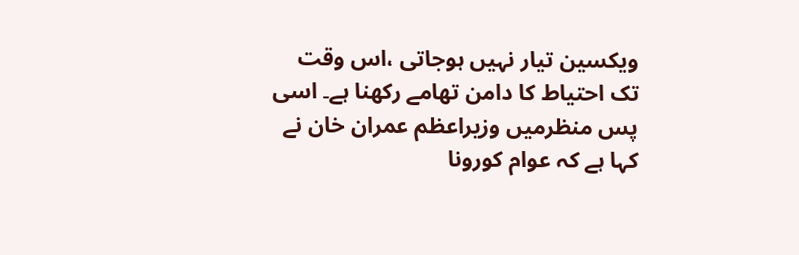ویکسین تیار نہیں ہوجاتی ،اس وقت تک احتیاط کا دامن تھامے رکھنا ہے۔ اسی پس منظرمیں وزیراعظم عمران خان نے کہا ہے کہ عوام کورونا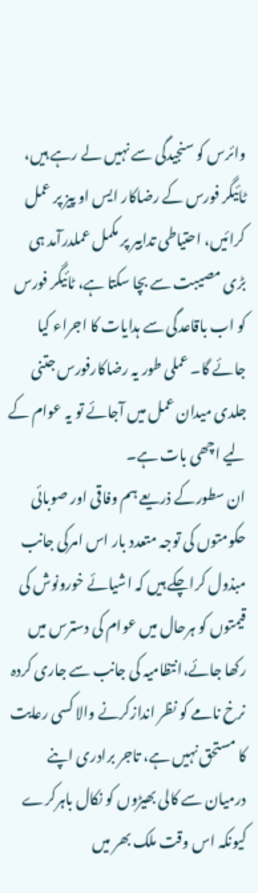وائرس کو سنجیدگی سے نہیں لے رہے ہیں، ٹائیگر فورس کے رضاکار ایس او پیز پر عمل کرائیں، احتیاطی تدابیر پر مکمل عملدرآمد ہی بڑی مصیبت سے بچا سکتا ہے، ٹائیگر فورس کو اب باقاعدگی سے ہدایات کا اجراء کیا جائے گا۔ عملی طور یہ رضاکارفورس جتنی جلدی میدان عمل میں آجائے تو یہ عوام کے لیے اچھی بات ہے۔
ان سطورکے ذریعے ہم وفاقی اور صوبائی حکومتوں کی توجہ متعدد بار اس امرکی جانب مبذول کراچکے ہیں کہ اشیائے خورونوش کی قیمتوں کو ہرحال میں عوام کی دسترس میں رکھا جائے،انتظامیہ کی جانب سے جاری کردہ نرخ نامے کو نظر اندازکرنے والا کسی رعایت کا مستحق نہیں ہے، تاجر برادری اپنے درمیان سے کالی بھیڑوں کو نکال باہرکرے کیونکہ اس وقت ملک بھر میں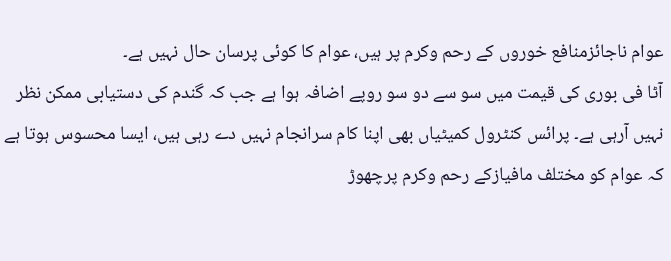عوام ناجائزمنافع خوروں کے رحم وکرم پر ہیں، عوام کا کوئی پرسان حال نہیں ہے۔
آٹا فی بوری کی قیمت میں سو سے دو سو روپے اضافہ ہوا ہے جب کہ گندم کی دستیابی ممکن نظر نہیں آرہی ہے۔ پرائس کنٹرول کمیٹیاں بھی اپنا کام سرانجام نہیں دے رہی ہیں، ایسا محسوس ہوتا ہے کہ عوام کو مختلف مافیازکے رحم وکرم پرچھوڑ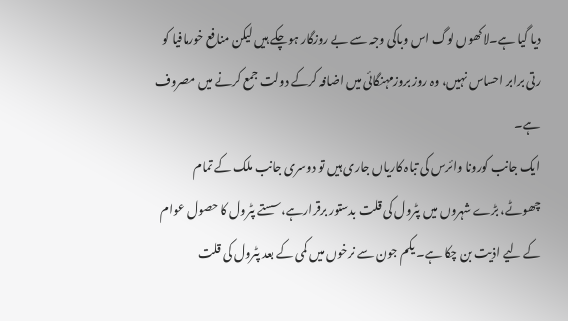دیا گیا ہے۔لاکھوں لوگ اس وباکی وجہ سے بے روزگار ہوچکے ہیں لیکن منافع خورمافیا کو رتی برابر احساس نہیں، وہ روز بروزمہنگائی میں اضافہ کرکے دولت جمع کرنے میں مصروف ہے۔
ایک جانب کورونا وائرس کی تباہ کاریاں جاری ہیں تو دوسری جانب ملک کے تمام چھوٹے، بڑے شہروں میں پٹرول کی قلت بدستور برقرارہے،سستے پٹرول کا حصول عوام کے لیے اذیت بن چکا ہے۔ یکم جون سے نرخوں میں کمی کے بعد پٹرول کی قلت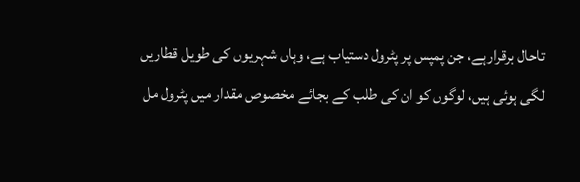تاحال برقرارہے، جن پمپس پر پٹرول دستیاب ہے، وہاں شہریوں کی طویل قطاریں لگی ہوئی ہیں، لوگوں کو ان کی طلب کے بجائے مخصوص مقدار میں پٹرول مل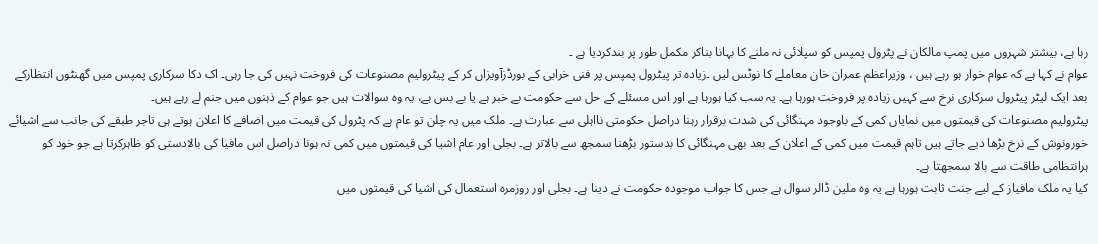رہا ہے، بیشتر شہروں میں پمپ مالکان نے پٹرول پمپس کو سپلائی نہ ملنے کا بہانا بناکر مکمل طور پر بندکردیا ہے ۔
عوام نے کہا ہے کہ عوام خوار ہو رہے ہیں ، وزیراعظم عمران خان معاملے کا نوٹس لیں ۔زیادہ تر پیٹرول پمپس پر فنی خرابی کے بورڈزآویزاں کر کے پیٹرولیم مصنوعات کی فروخت نہیں کی جا رہی۔ اک دکا سرکاری پمپس میں گھنٹوں انتظارکے بعد ایک لیٹر پیٹرول سرکاری نرخ سے کہیں زیادہ پر فروخت ہورہا ہے۔ یہ سب کیا ہورہا ہے اور اس مسئلے کے حل سے حکومت بے خبر ہے یا بے بس ہے، یہ وہ سوالات ہیں جو عوام کے ذہنوں میں جنم لے رہے ہیں۔
پیٹرولیم مصنوعات کی قیمتوں میں نمایاں کمی کے باوجود مہنگائی کی شدت برقرار رہنا دراصل حکومتی نااہلی سے عبارت ہے۔ ملک میں یہ چلن تو عام ہے کہ پٹرول کی قیمت میں اضافے کا اعلان ہوتے ہی تاجر طبقے کی جانب سے اشیائے خورونوش کے نرخ بڑھا دیے جاتے ہیں تاہم قیمت میں کمی کے اعلان کے بعد بھی مہنگائی کا بدستور بڑھنا سمجھ سے بالاتر ہے۔ بجلی اور عام اشیا کی قیمتوں میں کمی نہ ہونا دراصل اس مافیا کی بالادستی کو ظاہرکرتا ہے جو خود کو ہرانتظامی طاقت سے بالا سمجھتا ہے۔
کیا یہ ملک مافیاز کے لیے جنت ثابت ہورہا ہے یہ وہ ملین ڈالر سوال ہے جس کا جواب موجودہ حکومت نے دینا ہے۔ بجلی اور روزمرہ استعمال کی اشیا کی قیمتوں میں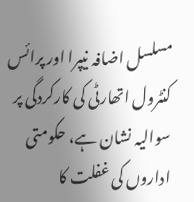مسلسل اضافہ نیپرا اور پرائس کنٹرول اتھارٹی کی کارکردگی پر سوالیہ نشان ہے، حکومتی اداروں کی غفلت کا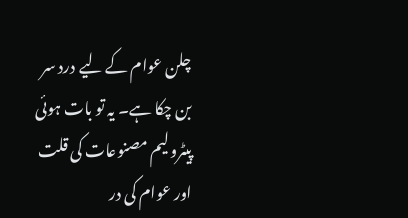چلن عوام کے لیے درد سر بن چکا ہے۔ یہ تو بات ہوئی پیٹرولیم مصنوعات کی قلت اور عوام کی در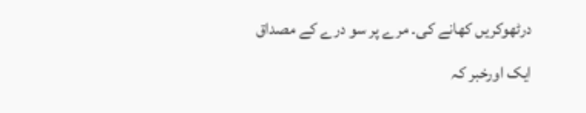درٹھوکریں کھانے کی۔ مرے پر سو درے کے مصداق ایک اورخبر کہ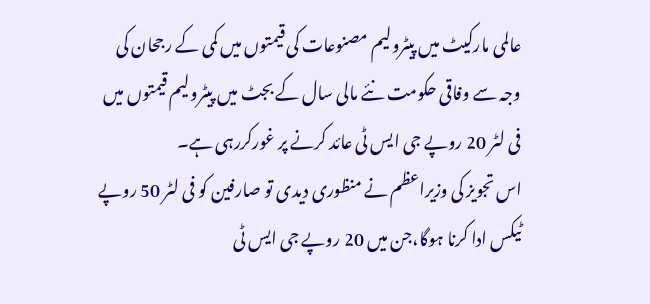عالمی مارکیٹ میں پیٹرولیم مصنوعات کی قیمتوں میں کمی کے رجحان کی وجہ سے وفاقی حکومت نئے مالی سال کے بجٹ میں پیٹرولیم قیمتوں میں فی لٹر 20 روپے جی ایس ٹی عائد کرنے پر غورکررہی ہے۔
اس تجویز کی وزیراعظم نے منظوری دیدی تو صارفین کو فی لٹر 50 روپے ٹیکس ادا کرنا ہوگا،جن میں 20 روپے جی ایس ٹی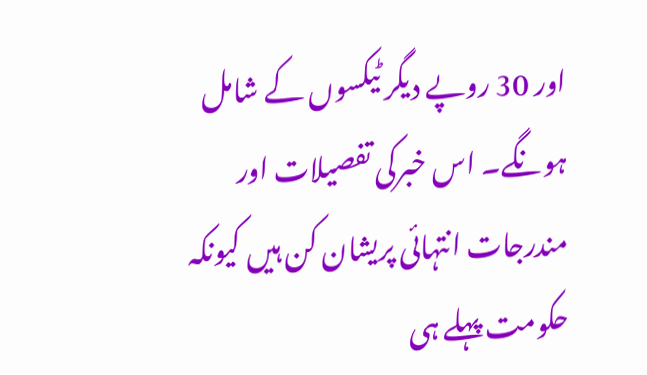اور 30 روپے دیگر ٹیکسوں کے شامل ہونگے۔ اس خبرکی تفصیلات اور مندرجات انتہائی پریشان کن ہیں کیونکہ حکومت پہلے ہی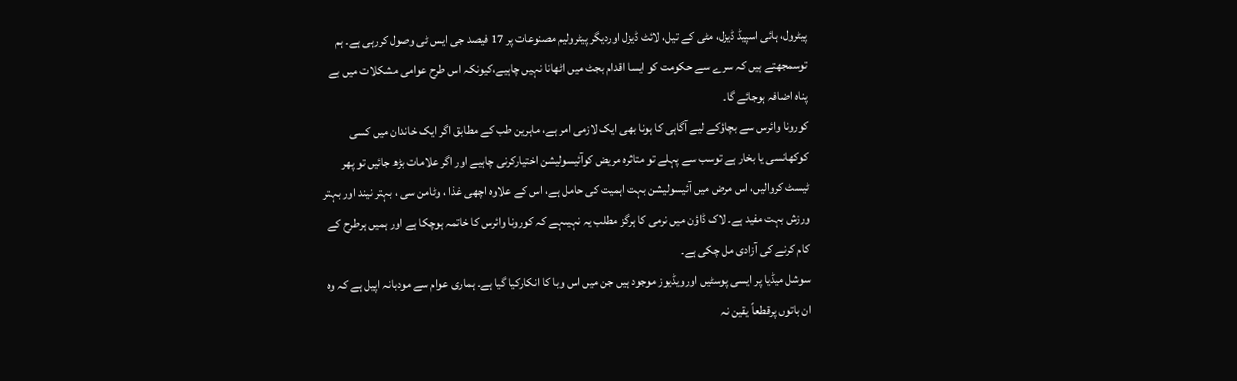پیٹرول، ہائی اسپیڈ ڈیزل، مٹی کے تیل، لائٹ ڈیزل اوردیگر پیٹرولیم مصنوعات پر 17 فیصد جی ایس ٹی وصول کررہی ہے۔ ہم توسمجھتے ہیں کہ سرے سے حکومت کو ایسا اقدام بجٹ میں اٹھانا نہیں چاہیے،کیونکہ اس طرح عوامی مشکلات میں بے پناہ اضافہ ہوجائے گا۔
کورونا وائرس سے بچاؤکے لیے آگاہی کا ہونا بھی ایک لازمی امر ہے، ماہرین طب کے مطابق اگر ایک خاندان میں کسی کوکھانسی یا بخار ہے توسب سے پہلے تو متاثرہ مریض کوآئیسولیشن اختیارکرنی چاہیے اور اگر علامات بڑھ جائیں تو پھر ٹیسٹ کروالیں، اس مرض میں آئیسولیشن بہت اہمیت کی حامل ہے، اس کے علاوہ اچھی غذا ، وٹامن سی ، بہتر نیند اور بہتر ورزش بہت مفید ہے۔ لاک ڈاؤن میں نرمی کا ہرگز مطلب یہ نہیںہے کہ کورونا وائرس کا خاتمہ ہوچکا ہے اور ہمیں ہرطرح کے کام کرنے کی آزادی مل چکی ہے۔
سوشل میڈیا پر ایسی پوسٹیں اورویڈیوز موجود ہیں جن میں اس وبا کا انکارکیا گیا ہے۔ ہماری عوام سے مودبانہ اپیل ہے کہ وہ ان باتوں پرقطعاً یقین نہ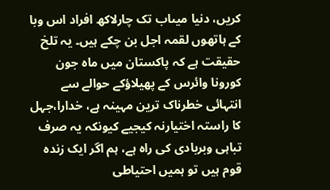کریں، دنیا میںاب تک چارلاکھ افراد اس وبا کے ہاتھوں لقمہ اجل بن چکے ہیں۔ یہ تلخ حقیقت ہے کہ پاکستان میں ماہ جون کورونا وائرس کے پھیلاؤکے حوالے سے انتہائی خطرناک ترین مہینہ ہے، خدارا،جہل کا راستہ اختیارنہ کیجیے کیونکہ یہ صرف تباہی وبربادی کی راہ ہے، ہم اگر ایک زندہ قوم ہیں تو ہمیں احتیاطی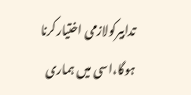تدابیرکولازمی اختیارکرنا ہوگا،اسی میں ہماری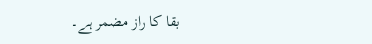بقا کا راز مضمر ہے۔